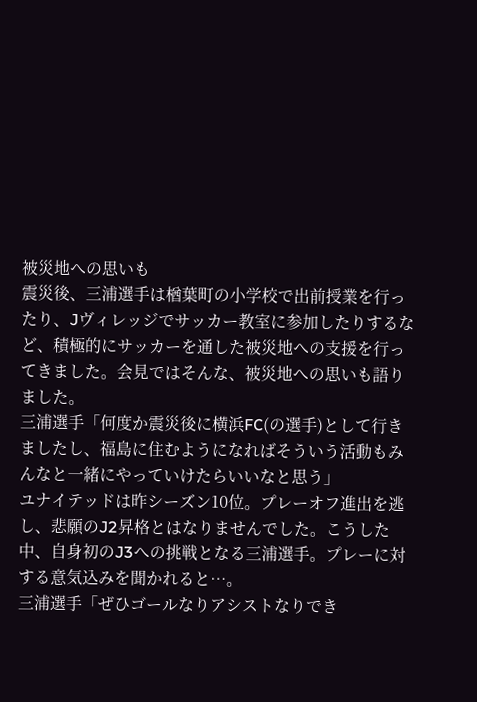被災地への思いも
震災後、三浦選手は楢葉町の小学校で出前授業を行ったり、Jヴィレッジでサッカー教室に参加したりするなど、積極的にサッカーを通した被災地への支援を行ってきました。会見ではそんな、被災地への思いも語りました。
三浦選手「何度か震災後に横浜FC(の選手)として行きましたし、福島に住むようになればそういう活動もみんなと一緒にやっていけたらいいなと思う」
ユナイテッドは昨シーズン10位。プレーオフ進出を逃し、悲願のJ2昇格とはなりませんでした。こうした中、自身初のJ3への挑戦となる三浦選手。プレーに対する意気込みを聞かれると…。
三浦選手「ぜひゴールなりアシストなりでき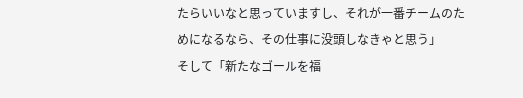たらいいなと思っていますし、それが一番チームのためになるなら、その仕事に没頭しなきゃと思う」
そして「新たなゴールを福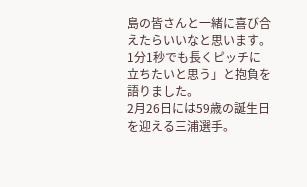島の皆さんと一緒に喜び合えたらいいなと思います。1分1秒でも長くピッチに立ちたいと思う」と抱負を語りました。
2月26日には59歳の誕生日を迎える三浦選手。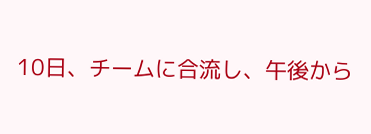10日、チームに合流し、午後から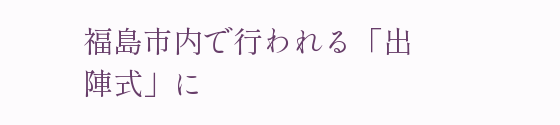福島市内で行われる「出陣式」に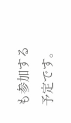も参加する予定です。